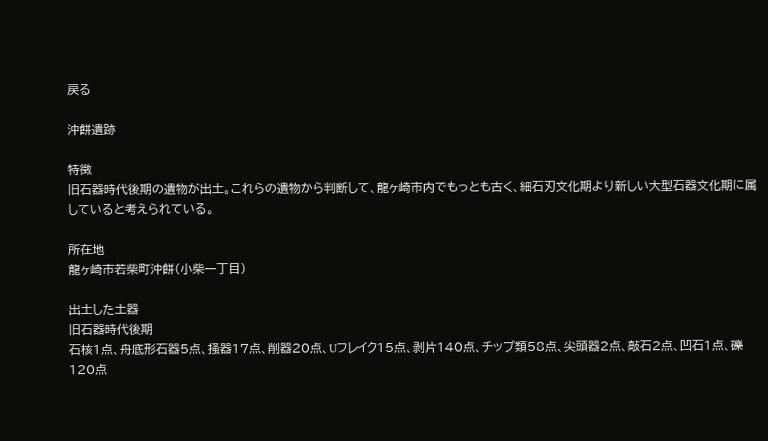戻る

沖餅遺跡

特徴
旧石器時代後期の遺物が出土。これらの遺物から判断して、龍ヶ崎市内でもっとも古く、細石刃文化期より新しい大型石器文化期に属していると考えられている。

所在地
龍ヶ崎市若柴町沖餅(小柴一丁目)

出土した土器
旧石器時代後期
石核1点、舟底形石器5点、掻器17点、削器20点、Uフレイク15点、剥片140点、チップ類58点、尖頭器2点、敲石2点、凹石1点、礫120点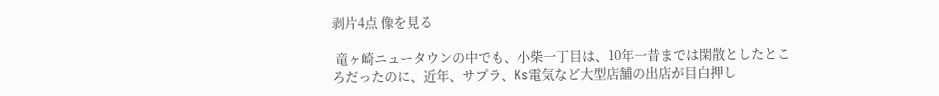剥片4点 像を見る

 竜ヶ崎ニュータウンの中でも、小柴一丁目は、10年一昔までは閑散としたところだったのに、近年、サプラ、Ks電気など大型店舗の出店が目白押し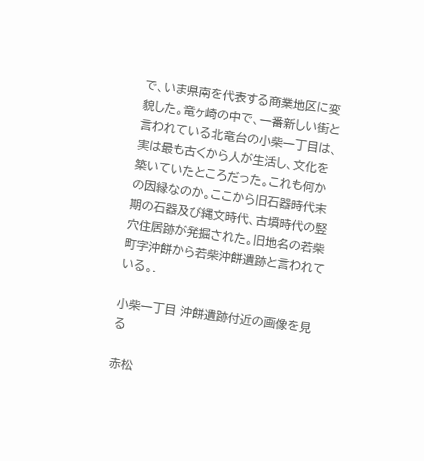で、いま県南を代表する商業地区に変貌した。竜ヶ崎の中で、一番新しい街と言われている北竜台の小柴一丁目は、実は最も古くから人が生活し、文化を築いていたところだった。これも何かの因縁なのか。ここから旧石器時代末期の石器及び縄文時代、古墳時代の竪穴住居跡が発掘された。旧地名の若柴町字沖餅から若柴沖餅遺跡と言われている。.

小柴一丁目 沖餅遺跡付近の画像を見る

赤松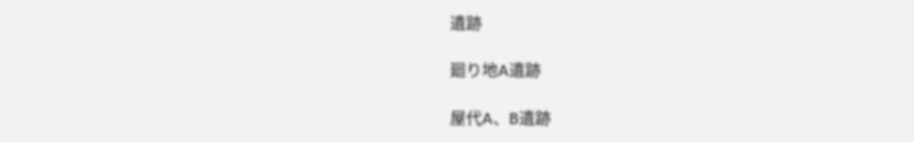遺跡

廻り地A遺跡

屋代A、B遺跡